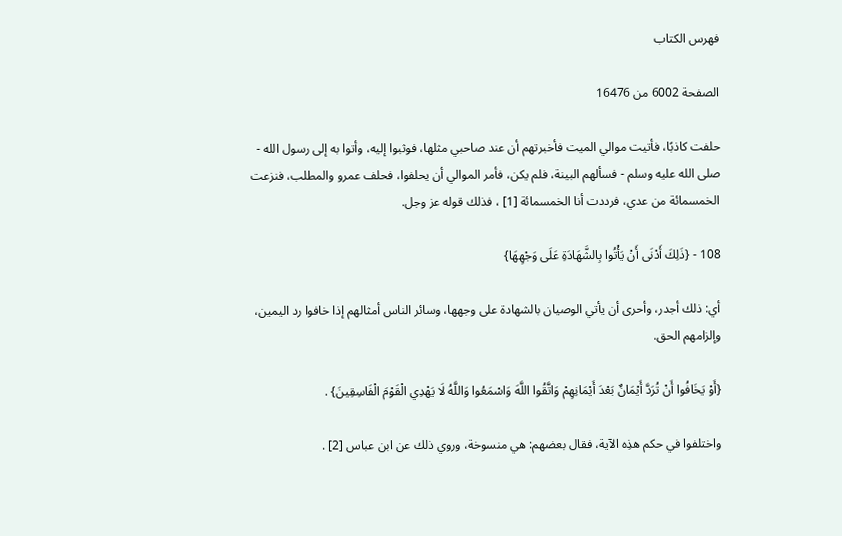فهرس الكتاب

الصفحة 6002 من 16476

حلفت كاذبًا، فأتيت موالي الميت فأخبرتهم أن عند صاحبي مثلها، فوثبوا إليه، وأتوا به إلى رسول الله - صلى الله عليه وسلم - فسألهم البينة، فلم يكن، فأمر الموالي أن يحلفوا، فحلف عمرو والمطلب، فنزعت الخمسمائة من عدي، فرددت أنا الخمسمائة [1] ، فذلك قوله عز وجل.

108 - {ذَلِكَ أَدْنَى أَنْ يَأْتُوا بِالشَّهَادَةِ عَلَى وَجْهِهَا}

أي: ذلك أجدر، وأحرى أن يأتي الوصيان بالشهادة على وجهها، وسائر الناس أمثالهم إذا خافوا رد اليمين، وإلزامهم الحق.

{أَوْ يَخَافُوا أَنْ تُرَدَّ أَيْمَانٌ بَعْدَ أَيْمَانِهِمْ وَاتَّقُوا اللَّهَ وَاسْمَعُوا وَاللَّهُ لَا يَهْدِي الْقَوْمَ الْفَاسِقِينَ} .

واختلفوا في حكم هذِه الآية، فقال بعضهم: هي منسوخة، وروي ذلك عن ابن عباس [2] .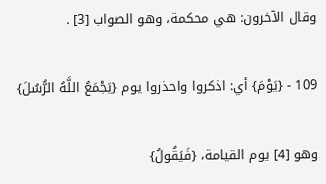وقال الآخرون: هي محكمة، وهو الصواب [3] .

109 - {يَوْمَ} أي: اذكروا واحذروا يوم {يَجْمَعُ اللَّهُ الرُّسُلَ}

وهو [4] يوم القيامة، {فَيَقُولُ}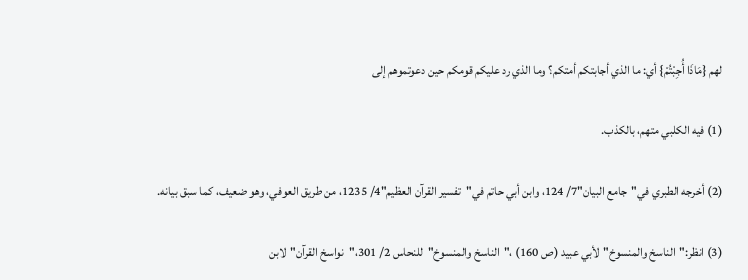لهم {مَاذَا أُجِبْتُمْ} أي: ما الذي أجابتكم أمتكم؟ وما الذي رد عليكم قومكم حين دعوتموهم إلى

(1) فيه الكلبي متهم، بالكذب.

(2) أخرجه الطبري في"جامع البيان"7/ 124، وابن أبي حاتم في"تفسير القرآن العظيم"4/ 1235، من طريق العوفي، وهو ضعيف، كما سبق بيانه.

(3) انظر:"الناسخ والمنسوخ"لأبي عبيد (ص 160) ،"الناسخ والمنسوخ"للنحاس 2/ 301،"نواسخ القرآن"لابن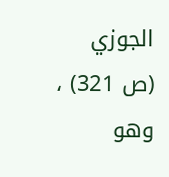الجوزي (ص 321) ، وهو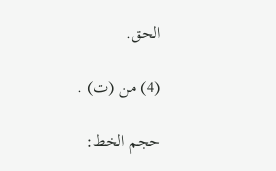الحق.

(4) من (ت) .

حجم الخط: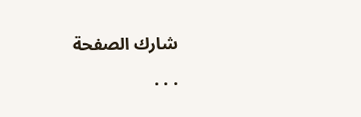شارك الصفحة
. . .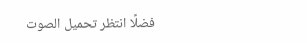فضلًا انتظر تحميل الصوت